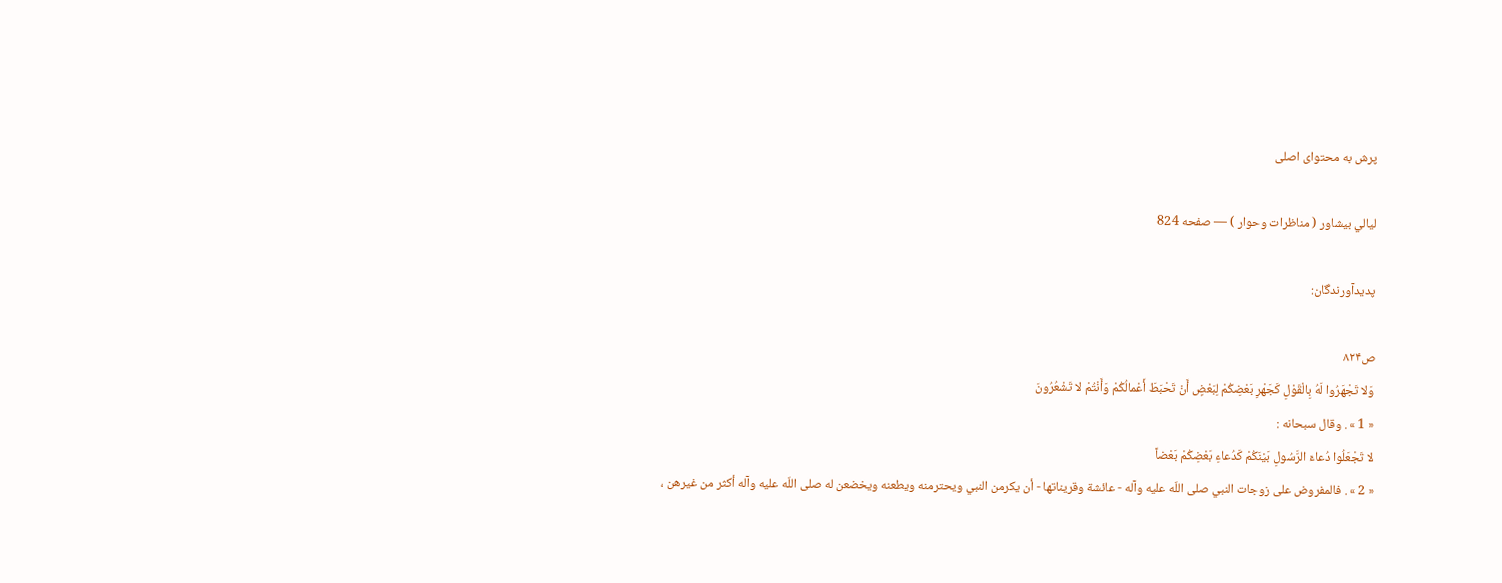پرش به محتوای اصلی

ليالي بيشاور ( مناظرات وحوار ) — صفحه 824

پدیدآورندگان:

ص۸۲۴
وَلا تَجْهَرُوا لَهُ بِالْقَوْلِ كَجَهْرِ بَعْضِكُمْ لِبَعْضٍ أَنْ تَحْبَطَ أَعْمالُكُمْ وَأَنْتُمْ لا تَشْعُرُونَ
« 1 » . وقال سبحانه :
لا تَجْعَلُوا دُعاءَ الرَّسُولِ بَيْنَكُمْ كَدُعاءِ بَعْضِكُمْ بَعْضاً
« 2 » . فالمفروض على زوجات النبي صلى اللّه عليه وآله - عائشة وقريناتها - أن يكرمن النبي ويحترمنه ويطعنه ويخضعن له صلى اللّه عليه وآله أكثر من غيرهن ،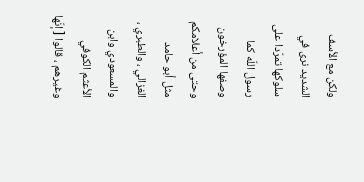ولكن مع الأسف الشديد نرى في سلوكها تمرّدا على رسول اللّه كما وصفها المؤرخون وحتى من أعلامكم مثل أبو حامد الغزالي ، والطبري ، والمسعودي وابن الأعثم الكوفي وغيرهم ، قالوا [ إنّها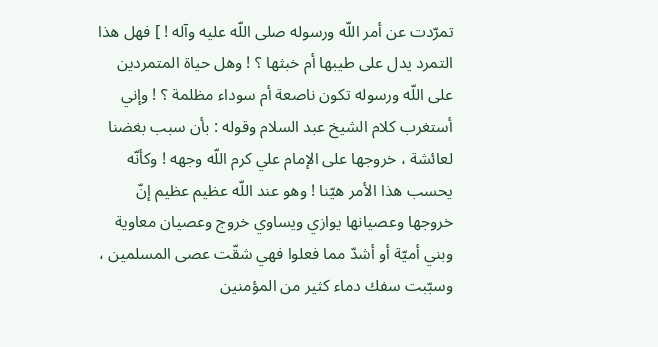تمرّدت عن أمر اللّه ورسوله صلى اللّه عليه وآله ! ] فهل هذا التمرد يدل على طيبها أم خبثها ؟ ! وهل حياة المتمردين على اللّه ورسوله تكون ناصعة أم سوداء مظلمة ؟ ! وإني أستغرب كلام الشيخ عبد السلام وقوله : بأن سبب بغضنا لعائشة ، خروجها على الإمام علي كرم اللّه وجهه ! وكأنّه يحسب هذا الأمر هيّنا ! وهو عند اللّه عظيم عظيم إنّ خروجها وعصيانها يوازي ويساوي خروج وعصيان معاوية وبني أميّة أو أشدّ مما فعلوا فهي شقّت عصى المسلمين ، وسبّبت سفك دماء كثير من المؤمنين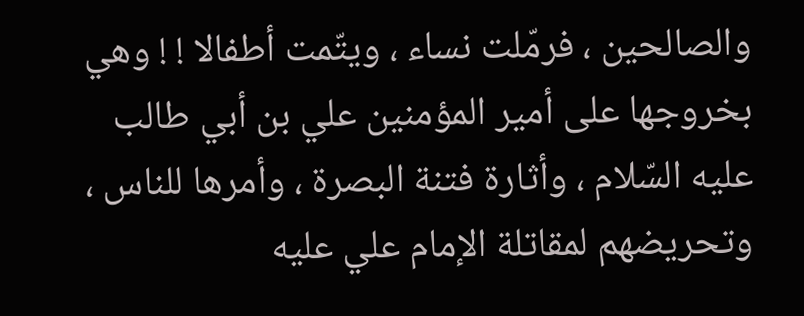والصالحين ، فرمّلت نساء ، ويتّمت أطفالا ! ! وهي بخروجها على أمير المؤمنين علي بن أبي طالب عليه السّلام ، وأثارة فتنة البصرة ، وأمرها للناس ، وتحريضهم لمقاتلة الإمام علي عليه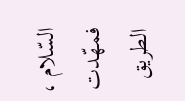السّلام ، فمهّدت الطريق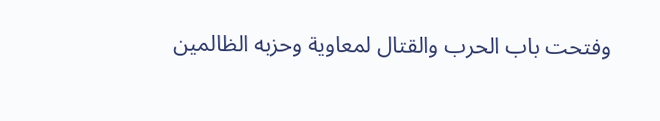وفتحت باب الحرب والقتال لمعاوية وحزبه الظالمين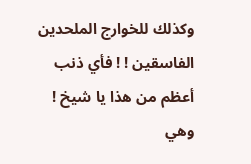وكذلك للخوارج الملحدين الفاسقين ! ! فأي ذنب أعظم من هذا يا شيخ ! وهي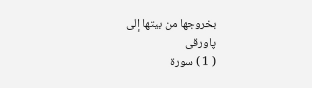بخروجها من بيتها إلى
پاورقی
( 1 ) سورة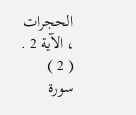الحجرات ، الآية 2 . ( 2 ) سورة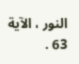النور ، الآية 63 .